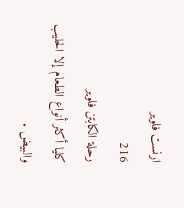ارنست فلوير
216
رحلة الكابتن فلوير
كليا أكثر أنواع الطعام إلا الحليب والبيض .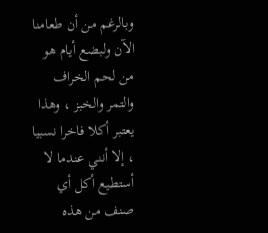وبالرغم من أن طعامنا الآن ولبضع أيام هو من لحم الخراف والتمر والخبز ، وهذا يعتبر أكلا فاخرا نسبيا ، إلا أنني عندما لا أستطيع أكل أي صنف من هذه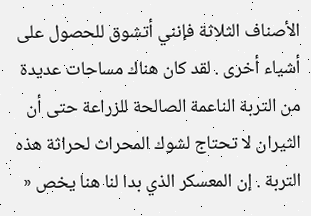الأصناف الثلاثة فإنني أتشوق للحصول على أشياء أخرى . لقد كان هناك مساحات عديدة من التربة الناعمة الصالحة للزراعة حتى أن الثيران لا تحتاج لشوك المحراث لحراثة هذه التربة . إن المعسكر الذي بدا لنا هنا يخص «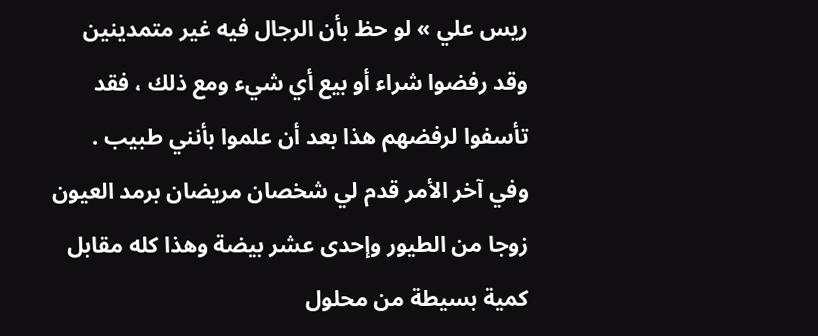ريس علي » لو حظ بأن الرجال فيه غير متمدينين وقد رفضوا شراء أو بيع أي شيء ومع ذلك ، فقد تأسفوا لرفضهم هذا بعد أن علموا بأنني طبيب . وفي آخر الأمر قدم لي شخصان مريضان برمد العيون زوجا من الطيور وإحدى عشر بيضة وهذا كله مقابل كمية بسيطة من محلول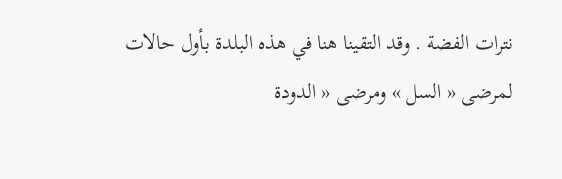نترات الفضة . وقد التقينا هنا في هذه البلدة بأول حالات لمرضى « السل » ومرضى « الدودة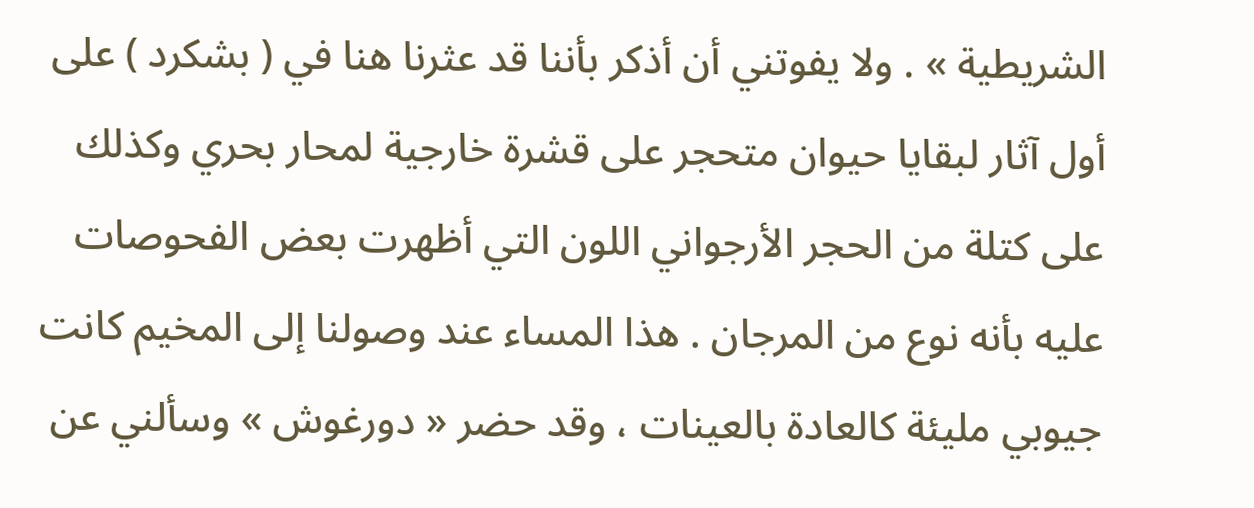الشريطية » . ولا يفوتني أن أذكر بأننا قد عثرنا هنا في ( بشكرد ) على أول آثار لبقايا حيوان متحجر على قشرة خارجية لمحار بحري وكذلك على كتلة من الحجر الأرجواني اللون التي أظهرت بعض الفحوصات عليه بأنه نوع من المرجان . هذا المساء عند وصولنا إلى المخيم كانت جيوبي مليئة كالعادة بالعينات ، وقد حضر « دورغوش » وسألني عن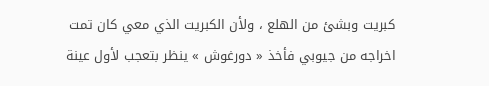كبريت وبشئ من الهلع ، ولأن الكبريت الذي معي كان تمت اخراجه من جيوبي فأخذ « دورغوش » ينظر بتعجب لأول عينة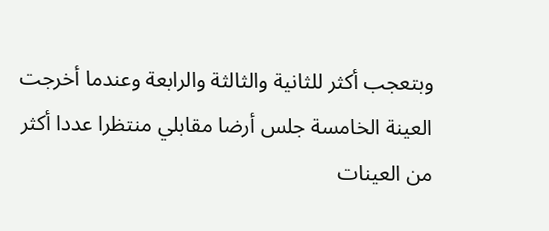وبتعجب أكثر للثانية والثالثة والرابعة وعندما أخرجت العينة الخامسة جلس أرضا مقابلي منتظرا عددا أكثر من العينات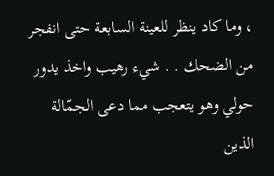، وما كاد ينظر للعينة السابعة حتى انفجر من الضحك . . شيء رهيب واخذ يدور حولي وهو يتعجب مما دعى الجمّالة الذين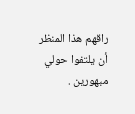راقهم هذا المنظر أن يلتفوا حولي مبهورين .